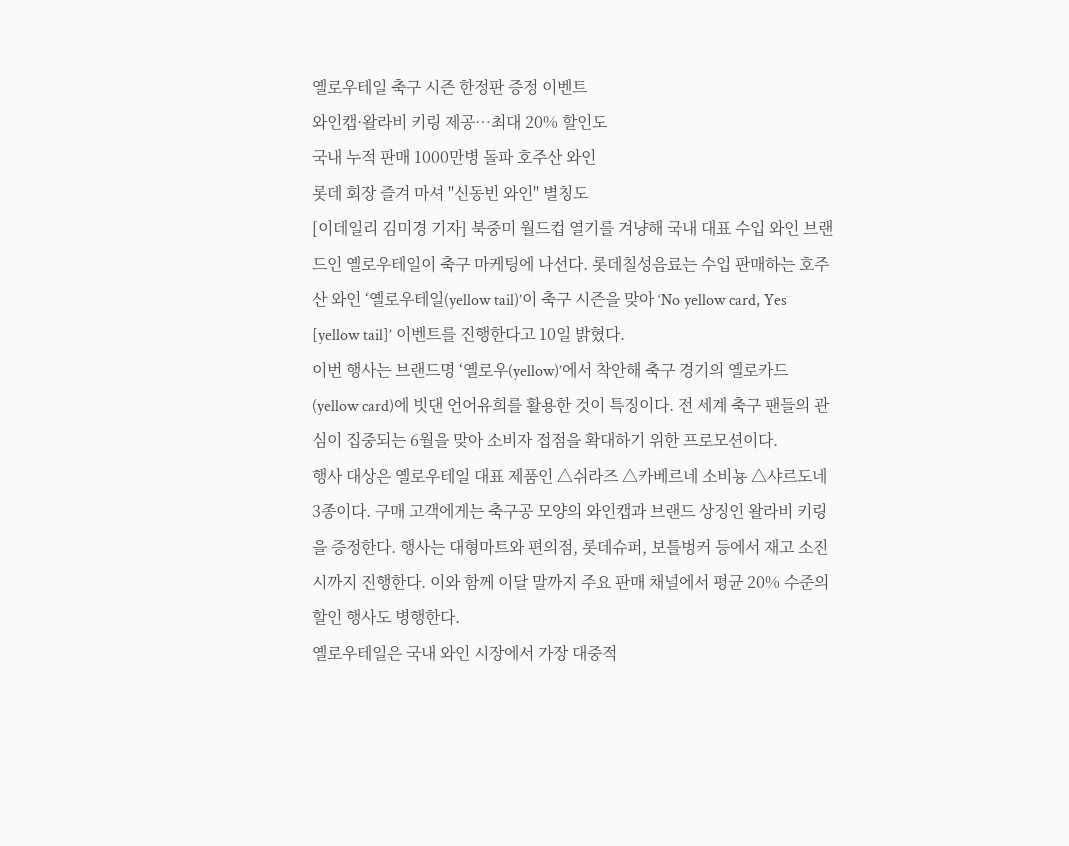옐로우테일 축구 시즌 한정판 증정 이벤트
와인캡·왈라비 키링 제공…최대 20% 할인도
국내 누적 판매 1000만병 돌파 호주산 와인
롯데 회장 즐겨 마셔 ''신동빈 와인'' 별칭도
[이데일리 김미경 기자] 북중미 월드컵 열기를 겨냥해 국내 대표 수입 와인 브랜드인 옐로우테일이 축구 마케팅에 나선다. 롯데칠성음료는 수입 판매하는 호주산 와인 ‘옐로우테일(yellow tail)’이 축구 시즌을 맞아 ‘No yellow card, Yes [yellow tail]’ 이벤트를 진행한다고 10일 밝혔다.
이번 행사는 브랜드명 ‘옐로우(yellow)’에서 착안해 축구 경기의 옐로카드(yellow card)에 빗댄 언어유희를 활용한 것이 특징이다. 전 세계 축구 팬들의 관심이 집중되는 6월을 맞아 소비자 접점을 확대하기 위한 프로모션이다.
행사 대상은 옐로우테일 대표 제품인 △쉬라즈 △카베르네 소비뇽 △샤르도네 3종이다. 구매 고객에게는 축구공 모양의 와인캡과 브랜드 상징인 왈라비 키링을 증정한다. 행사는 대형마트와 편의점, 롯데슈퍼, 보틀벙커 등에서 재고 소진 시까지 진행한다. 이와 함께 이달 말까지 주요 판매 채널에서 평균 20% 수준의 할인 행사도 병행한다.
옐로우테일은 국내 와인 시장에서 가장 대중적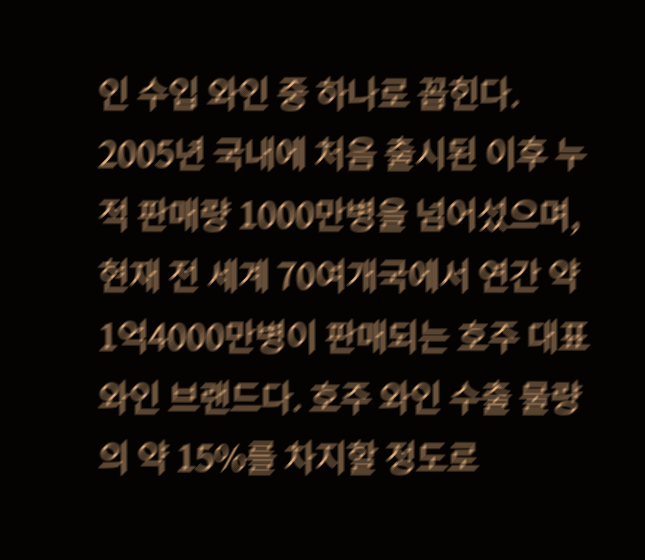인 수입 와인 중 하나로 꼽힌다. 2005년 국내에 처음 출시된 이후 누적 판매량 1000만병을 넘어섰으며, 현재 전 세계 70여개국에서 연간 약 1억4000만병이 판매되는 호주 대표 와인 브랜드다. 호주 와인 수출 물량의 약 15%를 차지할 정도로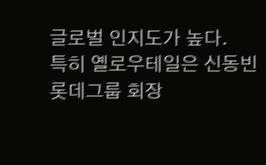글로벌 인지도가 높다.
특히 옐로우테일은 신동빈 롯데그룹 회장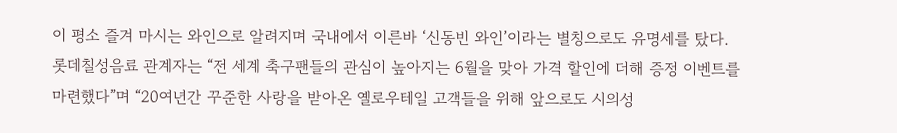이 평소 즐겨 마시는 와인으로 알려지며 국내에서 이른바 ‘신동빈 와인’이라는 별칭으로도 유명세를 탔다.
롯데칠성음료 관계자는 “전 세계 축구팬들의 관심이 높아지는 6월을 맞아 가격 할인에 더해 증정 이벤트를 마련했다”며 “20여년간 꾸준한 사랑을 받아온 옐로우테일 고객들을 위해 앞으로도 시의성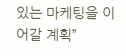있는 마케팅을 이어갈 계획”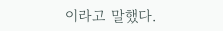이라고 말했다.